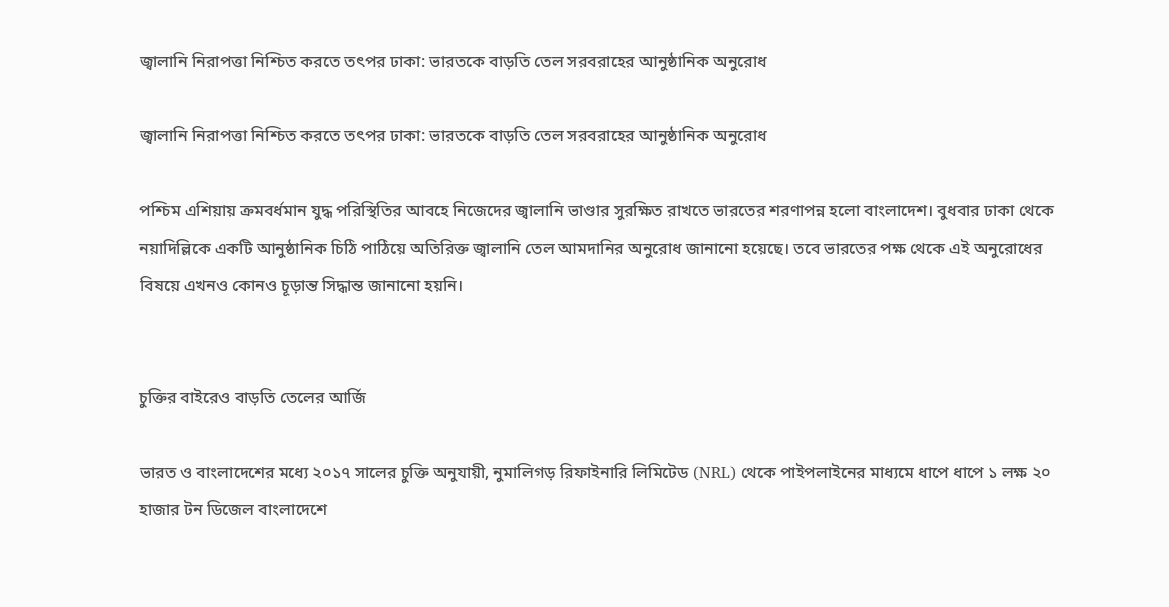জ্বালানি নিরাপত্তা নিশ্চিত করতে তৎপর ঢাকা: ভারতকে বাড়তি তেল সরবরাহের আনুষ্ঠানিক অনুরোধ

জ্বালানি নিরাপত্তা নিশ্চিত করতে তৎপর ঢাকা: ভারতকে বাড়তি তেল সরবরাহের আনুষ্ঠানিক অনুরোধ

পশ্চিম এশিয়ায় ক্রমবর্ধমান যুদ্ধ পরিস্থিতির আবহে নিজেদের জ্বালানি ভাণ্ডার সুরক্ষিত রাখতে ভারতের শরণাপন্ন হলো বাংলাদেশ। বুধবার ঢাকা থেকে নয়াদিল্লিকে একটি আনুষ্ঠানিক চিঠি পাঠিয়ে অতিরিক্ত জ্বালানি তেল আমদানির অনুরোধ জানানো হয়েছে। তবে ভারতের পক্ষ থেকে এই অনুরোধের বিষয়ে এখনও কোনও চূড়ান্ত সিদ্ধান্ত জানানো হয়নি।


চুক্তির বাইরেও বাড়তি তেলের আর্জি

ভারত ও বাংলাদেশের মধ্যে ২০১৭ সালের চুক্তি অনুযায়ী, নুমালিগড় রিফাইনারি লিমিটেড (NRL) থেকে পাইপলাইনের মাধ্যমে ধাপে ধাপে ১ লক্ষ ২০ হাজার টন ডিজেল বাংলাদেশে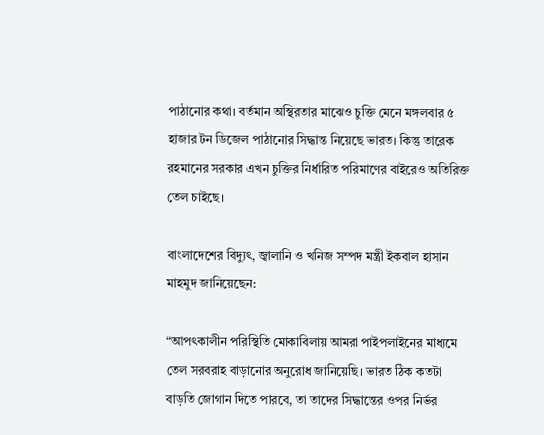পাঠানোর কথা। বর্তমান অস্থিরতার মাঝেও চুক্তি মেনে মঙ্গলবার ৫ হাজার টন ডিজেল পাঠানোর সিদ্ধান্ত নিয়েছে ভারত। কিন্তু তারেক রহমানের সরকার এখন চুক্তির নির্ধারিত পরিমাণের বাইরেও অতিরিক্ত তেল চাইছে।

বাংলাদেশের বিদ্যুৎ, জ্বালানি ও খনিজ সম্পদ মন্ত্রী ইকবাল হাসান মাহমুদ জানিয়েছেন:

“আপৎকালীন পরিস্থিতি মোকাবিলায় আমরা পাইপলাইনের মাধ্যমে তেল সরবরাহ বাড়ানোর অনুরোধ জানিয়েছি। ভারত ঠিক কতটা বাড়তি জোগান দিতে পারবে, তা তাদের সিদ্ধান্তের ওপর নির্ভর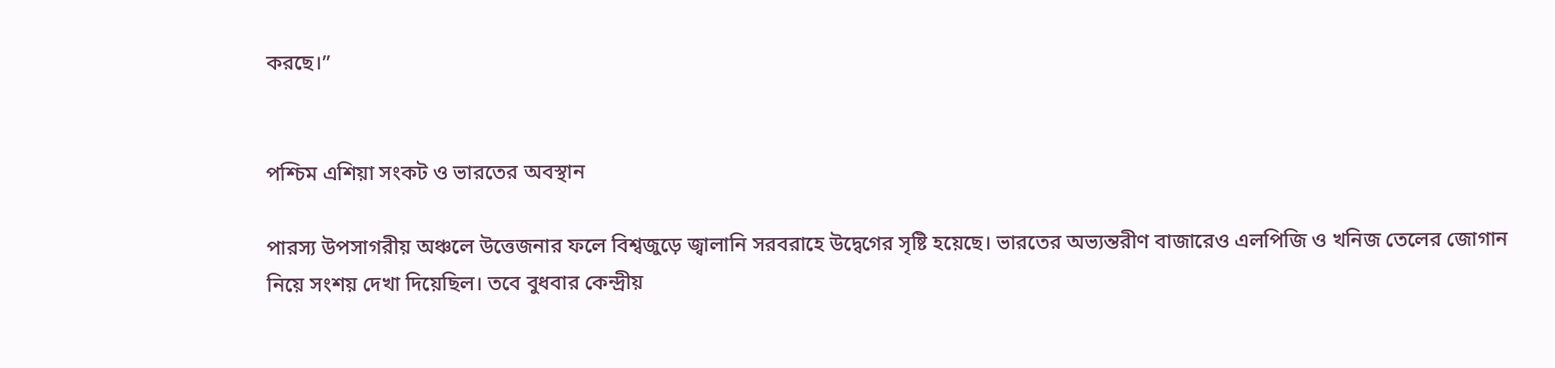করছে।”


পশ্চিম এশিয়া সংকট ও ভারতের অবস্থান

পারস্য উপসাগরীয় অঞ্চলে উত্তেজনার ফলে বিশ্বজুড়ে জ্বালানি সরবরাহে উদ্বেগের সৃষ্টি হয়েছে। ভারতের অভ্যন্তরীণ বাজারেও এলপিজি ও খনিজ তেলের জোগান নিয়ে সংশয় দেখা দিয়েছিল। তবে বুধবার কেন্দ্রীয়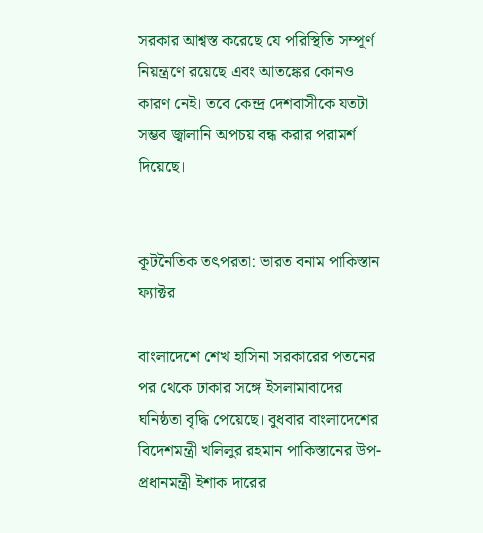সরকার আশ্বস্ত করেছে যে পরিস্থিতি সম্পূর্ণ নিয়ন্ত্রণে রয়েছে এবং আতঙ্কের কোনও কারণ নেই। তবে কেন্দ্র দেশবাসীকে যতটা সম্ভব জ্বালানি অপচয় বন্ধ করার পরামর্শ দিয়েছে।


কূটনৈতিক তৎপরতা: ভারত বনাম পাকিস্তান ফ্যাক্টর

বাংলাদেশে শেখ হাসিনা সরকারের পতনের পর থেকে ঢাকার সঙ্গে ইসলামাবাদের ঘনিষ্ঠতা বৃদ্ধি পেয়েছে। বুধবার বাংলাদেশের বিদেশমন্ত্রী খলিলুর রহমান পাকিস্তানের উপ-প্রধানমন্ত্রী ইশাক দারের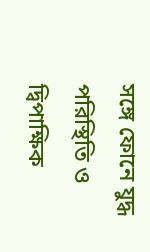সঙ্গে ফোনে যুদ্ধ পরিস্থিতি ও দ্বিপাক্ষিক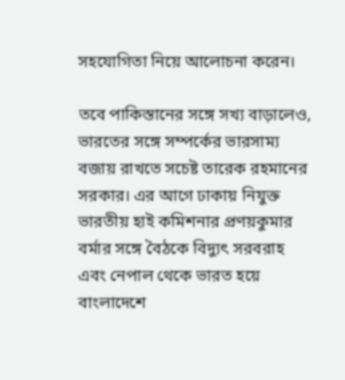সহযোগিতা নিয়ে আলোচনা করেন।

তবে পাকিস্তানের সঙ্গে সখ্য বাড়ালেও, ভারতের সঙ্গে সম্পর্কের ভারসাম্য বজায় রাখতে সচেষ্ট তারেক রহমানের সরকার। এর আগে ঢাকায় নিযুক্ত ভারতীয় হাই কমিশনার প্রণয়কুমার বর্মার সঙ্গে বৈঠকে বিদ্যুৎ সরবরাহ এবং নেপাল থেকে ভারত হয়ে বাংলাদেশে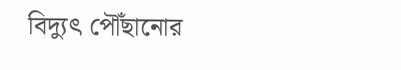বিদ্যুৎ পৌঁছানোর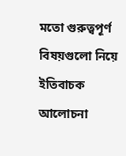মতো গুরুত্বপূর্ণ বিষয়গুলো নিয়ে ইতিবাচক আলোচনা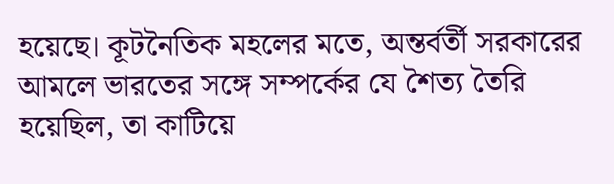হয়েছে। কূটনৈতিক মহলের মতে, অন্তর্বর্তী সরকারের আমলে ভারতের সঙ্গে সম্পর্কের যে শৈত্য তৈরি হয়েছিল, তা কাটিয়ে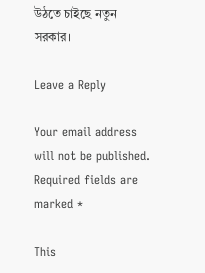উঠতে চাইছে নতুন সরকার।

Leave a Reply

Your email address will not be published. Required fields are marked *

This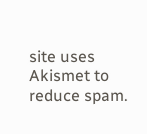site uses Akismet to reduce spam.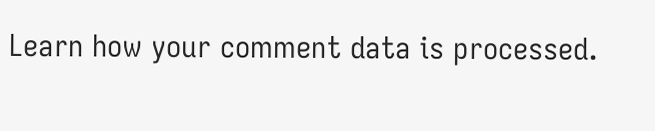Learn how your comment data is processed.